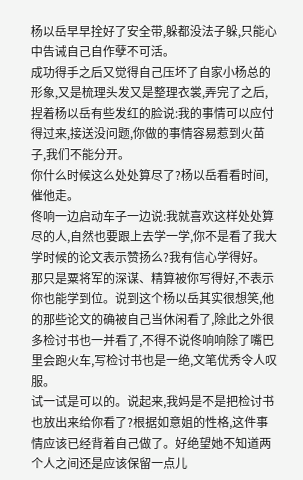杨以岳早早拴好了安全带,躲都没法子躲,只能心中告诫自己自作孽不可活。
成功得手之后又觉得自己压坏了自家小杨总的形象,又是梳理头发又是整理衣裳,弄完了之后,捏着杨以岳有些发红的脸说:我的事情可以应付得过来,接送没问题,你做的事情容易惹到火苗子,我们不能分开。
你什么时候这么处处算尽了?杨以岳看看时间,催他走。
佟响一边启动车子一边说:我就喜欢这样处处算尽的人,自然也要跟上去学一学,你不是看了我大学时候的论文表示赞扬么?我有信心学得好。
那只是粟将军的深谋、精算被你写得好,不表示你也能学到位。说到这个杨以岳其实很想笑,他的那些论文的确被自己当休闲看了,除此之外很多检讨书也一并看了,不得不说佟响响除了嘴巴里会跑火车,写检讨书也是一绝,文笔优秀令人叹服。
试一试是可以的。说起来,我妈是不是把检讨书也放出来给你看了?根据如意姐的性格,这件事情应该已经背着自己做了。好绝望她不知道两个人之间还是应该保留一点儿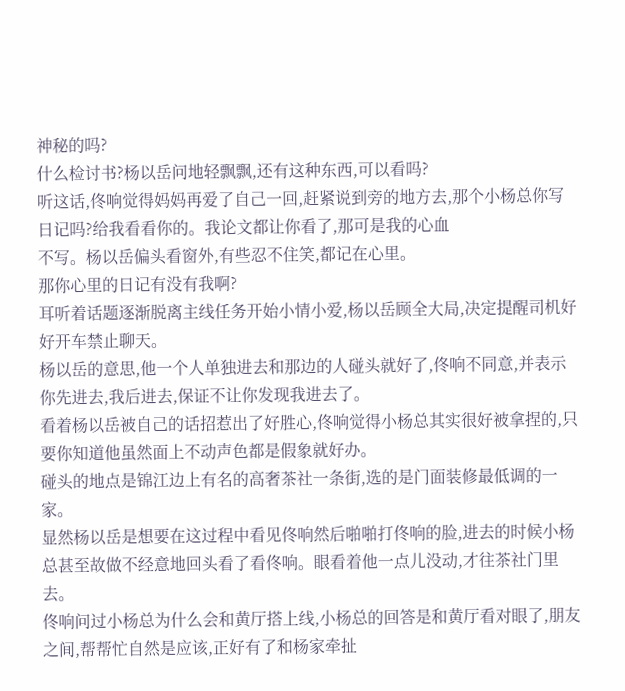神秘的吗?
什么检讨书?杨以岳问地轻飘飘,还有这种东西,可以看吗?
听这话,佟响觉得妈妈再爱了自己一回,赶紧说到旁的地方去,那个小杨总你写日记吗?给我看看你的。我论文都让你看了,那可是我的心血
不写。杨以岳偏头看窗外,有些忍不住笑,都记在心里。
那你心里的日记有没有我啊?
耳听着话题逐渐脱离主线任务开始小情小爱,杨以岳顾全大局,决定提醒司机好好开车禁止聊天。
杨以岳的意思,他一个人单独进去和那边的人碰头就好了,佟响不同意,并表示你先进去,我后进去,保证不让你发现我进去了。
看着杨以岳被自己的话招惹出了好胜心,佟响觉得小杨总其实很好被拿捏的,只要你知道他虽然面上不动声色都是假象就好办。
碰头的地点是锦江边上有名的高奢茶社一条街,选的是门面装修最低调的一家。
显然杨以岳是想要在这过程中看见佟响然后啪啪打佟响的脸,进去的时候小杨总甚至故做不经意地回头看了看佟响。眼看着他一点儿没动,才往茶社门里去。
佟响问过小杨总为什么会和黄厅搭上线,小杨总的回答是和黄厅看对眼了,朋友之间,帮帮忙自然是应该,正好有了和杨家牵扯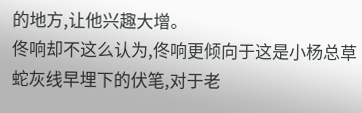的地方,让他兴趣大增。
佟响却不这么认为,佟响更倾向于这是小杨总草蛇灰线早埋下的伏笔,对于老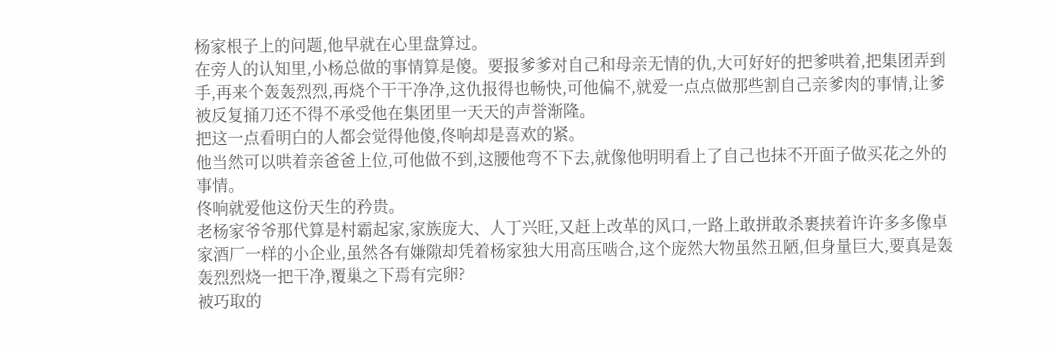杨家根子上的问题,他早就在心里盘算过。
在旁人的认知里,小杨总做的事情算是傻。要报爹爹对自己和母亲无情的仇,大可好好的把爹哄着,把集团弄到手,再来个轰轰烈烈,再烧个干干净净,这仇报得也畅快,可他偏不,就爱一点点做那些割自己亲爹肉的事情,让爹被反复捅刀还不得不承受他在集团里一天天的声誉渐隆。
把这一点看明白的人都会觉得他傻,佟响却是喜欢的紧。
他当然可以哄着亲爸爸上位,可他做不到,这腰他弯不下去,就像他明明看上了自己也抹不开面子做买花之外的事情。
佟响就爱他这份天生的矜贵。
老杨家爷爷那代算是村霸起家,家族庞大、人丁兴旺,又赶上改革的风口,一路上敢拼敢杀裹挟着许许多多像卓家酒厂一样的小企业,虽然各有嫌隙却凭着杨家独大用高压啮合,这个庞然大物虽然丑陋,但身量巨大,要真是轰轰烈烈烧一把干净,覆巢之下焉有完卵?
被巧取的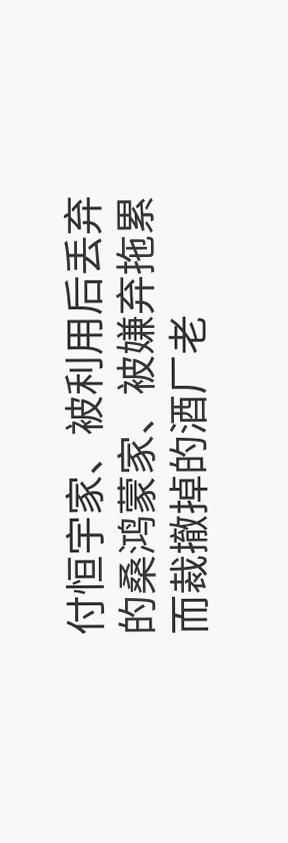付恒宇家、被利用后丢弃的桑鸿蒙家、被嫌弃拖累而裁撤掉的酒厂老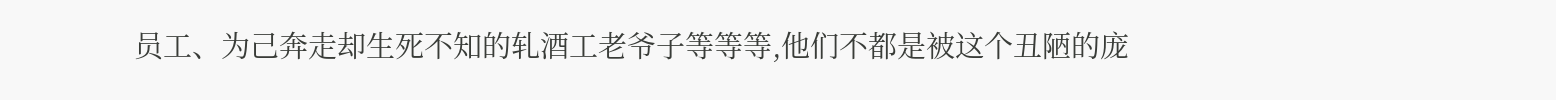员工、为己奔走却生死不知的轧酒工老爷子等等等,他们不都是被这个丑陋的庞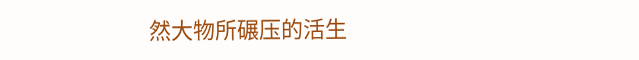然大物所碾压的活生